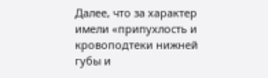Далее, что за характер имели «припухлость и кровоподтеки нижней губы и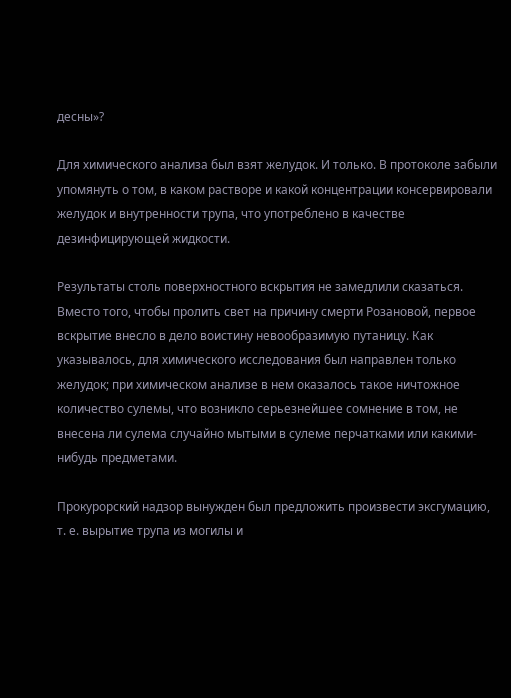десны»?

Для химического анализа был взят желудок. И только. В протоколе забыли упомянуть о том, в каком растворе и какой концентрации консервировали желудок и внутренности трупа, что употреблено в качестве дезинфицирующей жидкости.

Результаты столь поверхностного вскрытия не замедлили сказаться. Вместо того, чтобы пролить свет на причину смерти Розановой, первое вскрытие внесло в дело воистину невообразимую путаницу. Как указывалось, для химического исследования был направлен только желудок; при химическом анализе в нем оказалось такое ничтожное количество сулемы, что возникло серьезнейшее сомнение в том, не внесена ли сулема случайно мытыми в сулеме перчатками или какими-нибудь предметами.

Прокурорский надзор вынужден был предложить произвести эксгумацию, т. е. вырытие трупа из могилы и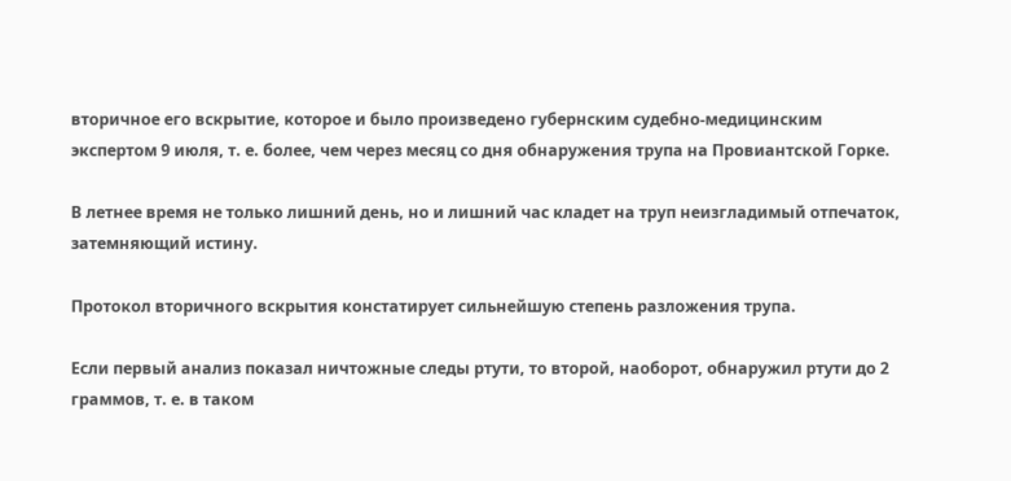вторичное его вскрытие, которое и было произведено губернским судебно-медицинским экспертом 9 июля, т. е. более, чем через месяц со дня обнаружения трупа на Провиантской Горке.

В летнее время не только лишний день, но и лишний час кладет на труп неизгладимый отпечаток, затемняющий истину.

Протокол вторичного вскрытия констатирует сильнейшую степень разложения трупа.

Если первый анализ показал ничтожные следы ртути, то второй, наоборот, обнаружил ртути до 2 граммов, т. е. в таком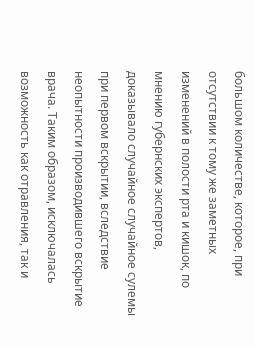большом количестве, которое, при отсутствии к тому же заметных изменений в полости рта и кишок, по мнению губернских экспертов, доказывало случайное случайное сулемы при первом вскрытии, вследствие неопытности производившего вскрытие врача. Таким образом, исключалась возможность как отравления, так и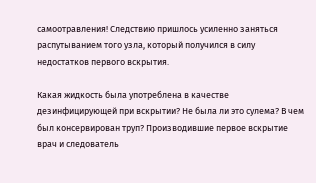самоотравления! Следствию пришлось усиленно заняться распутыванием того узла, который получился в силу недостатков первого вскрытия.

Какая жидкость была употреблена в качестве дезинфицирующей при вскрытии? Не была ли это сулема? В чем был консервирован труп? Производившие первое вскрытие врач и следователь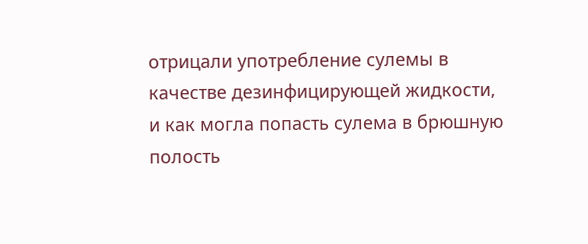отрицали употребление сулемы в качестве дезинфицирующей жидкости, и как могла попасть сулема в брюшную полость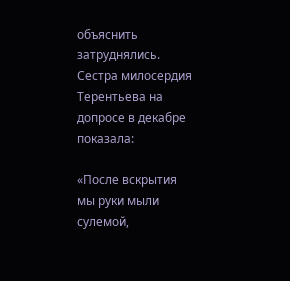объяснить затруднялись. Сестра милосердия Терентьева на допросе в декабре показала:

«После вскрытия мы руки мыли сулемой,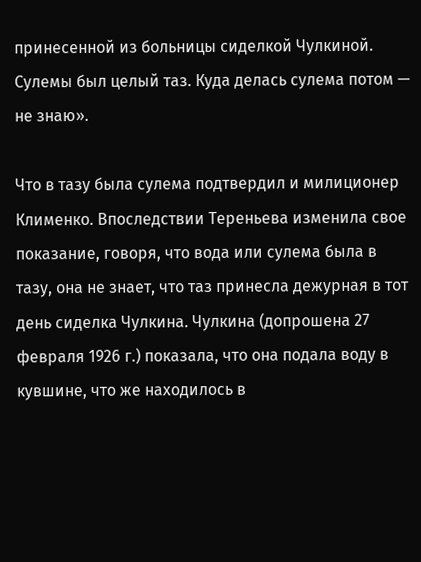принесенной из больницы сиделкой Чулкиной. Сулемы был целый таз. Куда делась сулема потом — не знаю».

Что в тазу была сулема подтвердил и милиционер Клименко. Впоследствии Тереньева изменила свое показание, говоря, что вода или сулема была в тазу, она не знает, что таз принесла дежурная в тот день сиделка Чулкина. Чулкина (допрошена 27 февраля 1926 г.) показала, что она подала воду в кувшине, что же находилось в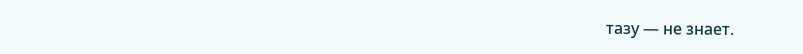тазу — не знает.